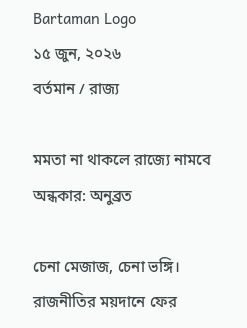Bartaman Logo
১৫ জুন, ২০২৬
বর্তমান / রাজ্য

মমতা না থাকলে রাজ্যে নামবে অন্ধকার: অনুব্রত

চেনা মেজাজ, চেনা ভঙ্গি। রাজনীতির ময়দানে ফের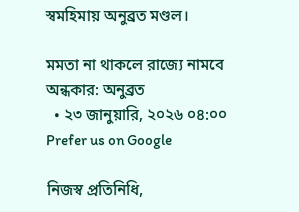স্বমহিমায় অনুব্রত মণ্ডল।

মমতা না থাকলে রাজ্যে নামবে অন্ধকার: অনুব্রত
  • ২৩ জানুয়ারি, ২০২৬ ০৪:০০
Prefer us on Google

নিজস্ব প্রতিনিধি,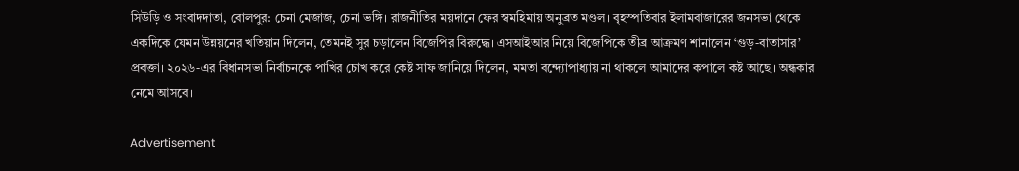সিউড়ি ও সংবাদদাতা, বোলপুর: চেনা মেজাজ, চেনা ভঙ্গি। রাজনীতির ময়দানে ফের স্বমহিমায় অনুব্রত মণ্ডল। বৃহস্পতিবার ইলামবাজারের জনসভা থেকে একদিকে যেমন উন্নয়নের খতিয়ান দিলেন, তেমনই সুর চড়ালেন বিজেপির বিরুদ্ধে। এসআইআর নিয়ে বিজেপিকে তীব্র আক্রমণ শানালেন ‘গুড়-বাতাসার’ প্রবক্তা। ২০২৬-এর বিধানসভা নির্বাচনকে পাখির চোখ করে কেষ্ট সাফ জানিয়ে দিলেন, মমতা বন্দ্যোপাধ্যায় না থাকলে আমাদের কপালে কষ্ট আছে। অন্ধকার নেমে আসবে।

Advertisement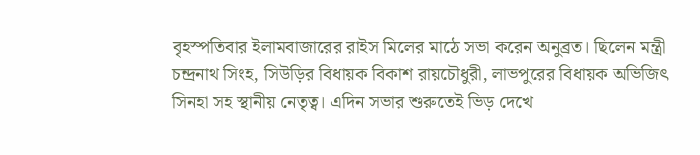বৃহস্পতিবার ইলামবাজারের রাইস মিলের মাঠে সভা করেন অনুব্রত। ছিলেন মন্ত্রী চন্দ্রনাথ সিংহ, সিউড়ির বিধায়ক বিকাশ রায়চৌধুরী, লাভপুরের বিধায়ক অভিজিৎ সিনহা সহ স্থানীয় নেতৃত্ব। এদিন সভার শুরুতেই ভিড় দেখে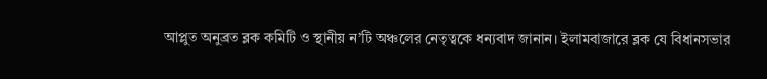আপ্লুত অনুব্রত ব্লক কমিটি ও স্থানীয় ন’টি অঞ্চলের নেতৃত্বকে ধন্যবাদ জানান। ইলামবাজারে ব্লক যে বিধানসভার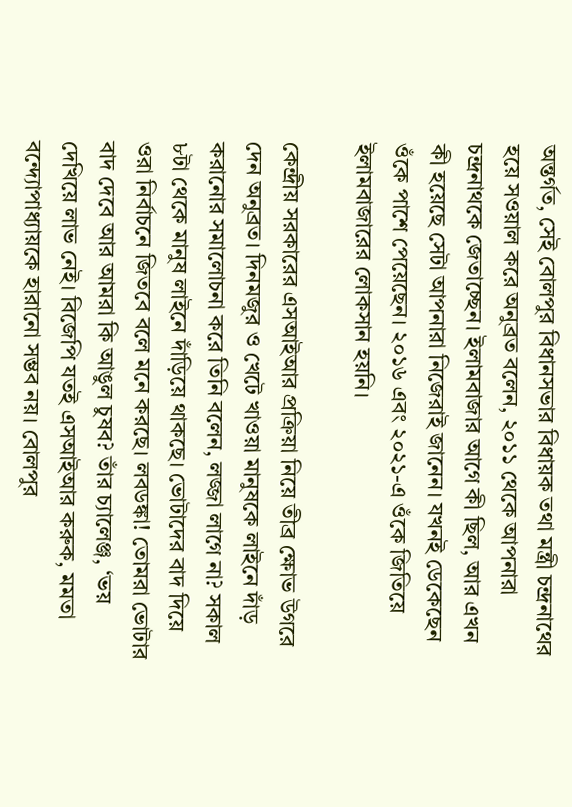অন্তর্গত, সেই বোলপুর বিধানসভার বিধায়ক তথা মন্ত্রী চন্দ্রনাথের হয়ে সওয়াল করে অনুব্রত বলেন, ২০১১ থেকে আপনারা চন্দ্রনাথকে জেতাচ্ছেন। ইলামবাজার আগে কী ছিল, আর এখন কী হয়েছে সেটা আপনারা নিজেরাই জানেন। যখনই ডেকেছেন ওঁকে পাশে পেয়েছেন। ২০১৬ এবং ২০২১-এ ওঁকে জিতিয়ে ইলামবাজারের লোকসান হয়নি।

কেন্দ্রীয় সরকারের এসআইআর প্রক্রিয়া নিয়ে তীব্র ক্ষোভ উগরে দেন অনুব্রত। দিনমজুর ও খেটে খাওয়া মানুষকে লাইনে দাঁড় করানোর সমালোচনা করে তিনি বলেন, লজ্জা লাগে না? সকাল ৮টা থেকে মানুষ লাইনে দাঁড়িয়ে থাকছে। ভোটাদের বাদ দিয়ে ওরা নির্বাচনে জিতবে বলে মনে করছে। লবডঙ্কা! তোমরা ভোটার বাদ দেবে আর আমরা কি আঙুল চুষব? তাঁর চ্যালেঞ্জ, ‘ভয় দেখিয়ে লাভ নেই। বিজেপি যতই এসআইআর করুক, মমতা বন্দ্যোপাধ্যায়কে হারানো সম্ভব নয়। বোলপুর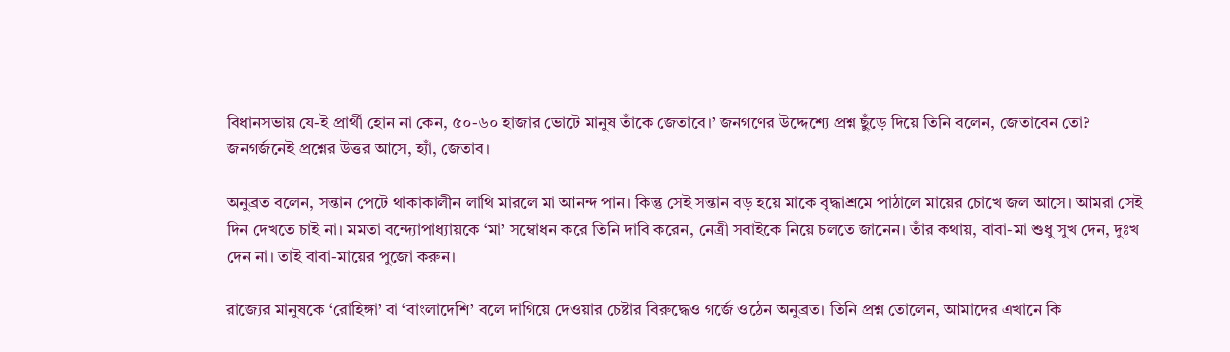বিধানসভায় যে-ই প্রার্থী হোন না কেন, ৫০-৬০ হাজার ভোটে মানুষ তাঁকে জেতাবে।’ জনগণের উদ্দেশ্যে প্রশ্ন ছুঁড়ে দিয়ে তিনি বলেন, জেতাবেন তো? জনগর্জনেই প্রশ্নের উত্তর আসে, হ্যাঁ, জেতাব।

অনুব্রত বলেন, সন্তান পেটে থাকাকালীন লাথি মারলে মা আনন্দ পান। কিন্তু সেই সন্তান বড় হয়ে মাকে বৃদ্ধাশ্রমে পাঠালে মায়ের চোখে জল আসে। আমরা সেই দিন দেখতে চাই না। মমতা বন্দ্যোপাধ্যায়কে ‘মা’ সম্বোধন করে তিনি দাবি করেন, নেত্রী সবাইকে নিয়ে চলতে জানেন। তাঁর কথায়, বাবা-মা শুধু সুখ দেন, দুঃখ দেন না। তাই বাবা-মায়ের পুজো করুন।

রাজ্যের মানুষকে ‘রোহিঙ্গা’ বা ‘বাংলাদেশি’ বলে দাগিয়ে দেওয়ার চেষ্টার বিরুদ্ধেও গর্জে ওঠেন অনুব্রত। তিনি প্রশ্ন তোলেন, আমাদের এখানে কি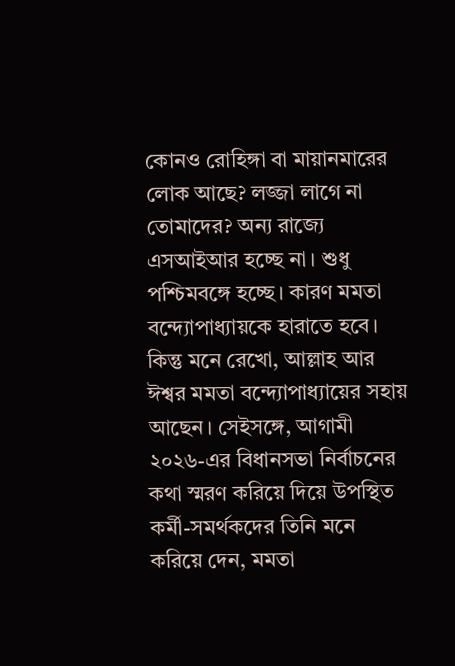কোনও রোহিঙ্গা বা মায়ানমারের লোক আছে? লজ্জা লাগে না তোমাদের? অন্য রাজ্যে এসআইআর হচ্ছে না। শুধু পশ্চিমবঙ্গে হচ্ছে। কারণ মমতা বন্দ্যোপাধ্যায়কে হারাতে হবে। কিন্তু মনে রেখো, আল্লাহ আর ঈশ্বর মমতা বন্দ্যোপাধ্যায়ের সহায় আছেন। সেইসঙ্গে, আগামী ২০২৬-এর বিধানসভা নির্বাচনের কথা স্মরণ করিয়ে দিয়ে উপস্থিত কর্মী-সমর্থকদের তিনি মনে করিয়ে দেন, মমতা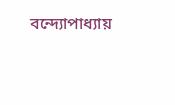বন্দ্যোপাধ্যায়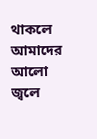থাকলে আমাদের আলো জ্বলে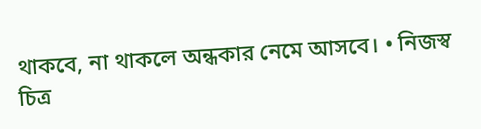থাকবে, না থাকলে অন্ধকার নেমে আসবে। • নিজস্ব চিত্র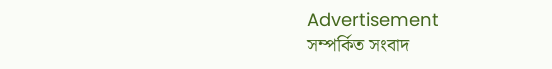Advertisement
সম্পর্কিত সংবাদ